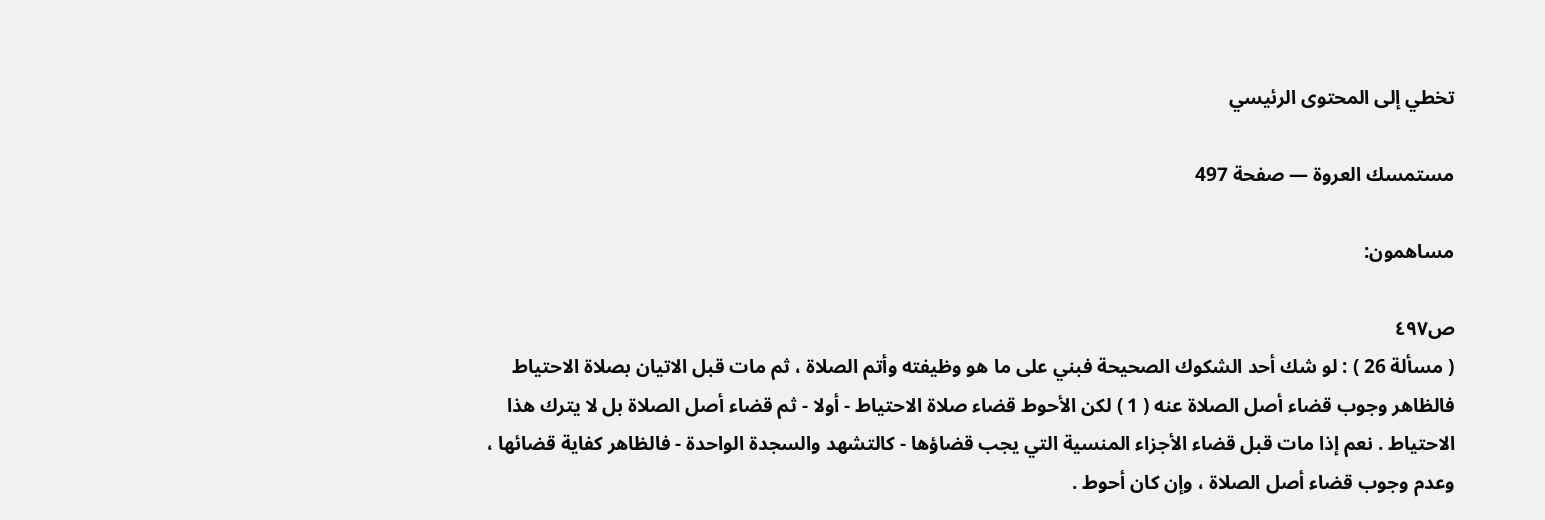تخطي إلى المحتوى الرئيسي

مستمسك العروة — صفحة 497

مساهمون:

ص٤٩٧
( مسألة 26 ) : لو شك أحد الشكوك الصحيحة فبني على ما هو وظيفته وأتم الصلاة ، ثم مات قبل الاتيان بصلاة الاحتياط فالظاهر وجوب قضاء أصل الصلاة عنه ( 1 ) لكن الأحوط قضاء صلاة الاحتياط - أولا - ثم قضاء أصل الصلاة بل لا يترك هذا الاحتياط . نعم إذا مات قبل قضاء الأجزاء المنسية التي يجب قضاؤها - كالتشهد والسجدة الواحدة - فالظاهر كفاية قضائها ، وعدم وجوب قضاء أصل الصلاة ، وإن كان أحوط .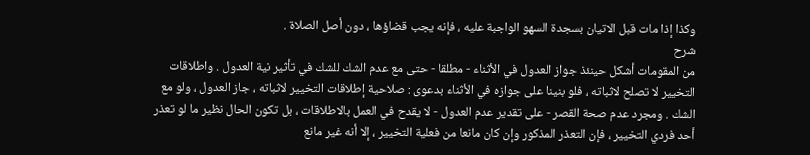وكذا إذا مات قبل الاتيان بسجدة السهو الواجبة عليه ، فإنه يجب قضاؤها ، دون أصل الصلاة .
شرح
من المقومات أشكل حينئذ جواز العدول في الأثناء - مطلقا - حتى مع عدم الشك للشك في تأثير نية العدول . واطلاقات التخيير لا تصلح لاثباته ، فلو بنينا على جوازه في الأثناء بدعوى : صلاحية إطلاقات التخيير لاثباته ، جاز العدول ، ولو مع الشك . ومجرد عدم صحة القصر - على تقدير عدم العدول - لا يقدح في العمل بالاطلاقات ، بل تكون الحال نظير ما لو تعذر أحد فردي التخيير ، فإن التعذر المذكور وإن كان مانعا من فعلية التخيير ، إلا أنه غير مانع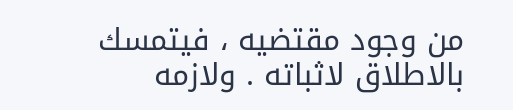من وجود مقتضيه ، فيتمسك بالاطلاق لاثباته . ولازمه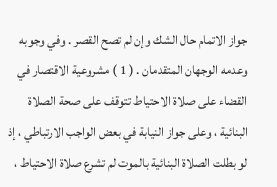جواز الاتمام حال الشك وإن لم تصح القصر . وفي وجوبه وعدمه الوجهان المتقدمان . ( 1 ) مشروعية الاقتصار في القضاء على صلاة الاحتياط تتوقف على صحة الصلاة البنائية ، وعلى جواز النيابة في بعض الواجب الارتباطي ، إذ لو بطلت الصلاة البنائية بالموت لم تشرع صلاة الاحتياط ،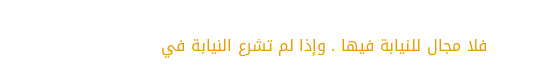فلا مجال للنيابة فيها . وإذا لم تشرع النيابة في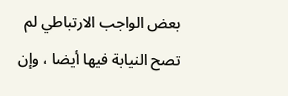بعض الواجب الارتباطي لم تصح النيابة فيها أيضا ، وإن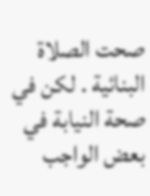صحت الصلاة البنائية . لكن في صحة النيابة في بعض الواجب